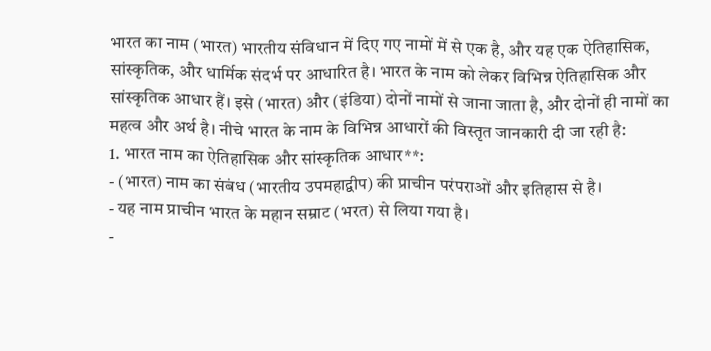भारत का नाम (भारत) भारतीय संविधान में दिए गए नामों में से एक है, और यह एक ऐतिहासिक, सांस्कृतिक, और धार्मिक संदर्भ पर आधारित है। भारत के नाम को लेकर विभिन्न ऐतिहासिक और सांस्कृतिक आधार हैं। इसे (भारत) और (इंडिया) दोनों नामों से जाना जाता है, और दोनों ही नामों का महत्व और अर्थ है। नीचे भारत के नाम के विभिन्न आधारों की विस्तृत जानकारी दी जा रही है:
1. भारत नाम का ऐतिहासिक और सांस्कृतिक आधार**:
- (भारत) नाम का संबंध (भारतीय उपमहाद्वीप) की प्राचीन परंपराओं और इतिहास से है।
- यह नाम प्राचीन भारत के महान सम्राट (भरत) से लिया गया है।
-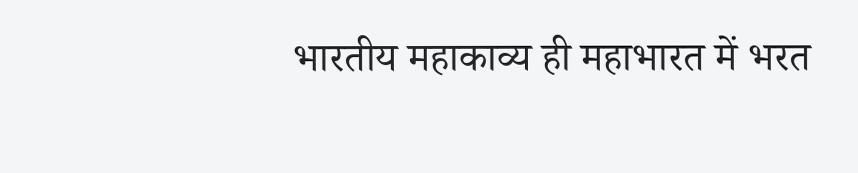भारतीय महाकाव्य ही महाभारत में भरत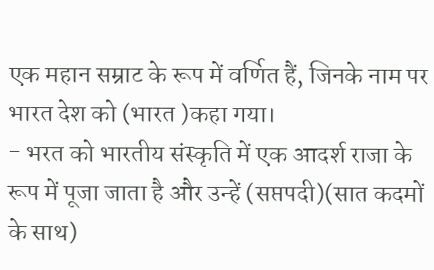एक महान सम्राट के रूप में वर्णित हैं, जिनके नाम पर भारत देश को (भारत )कहा गया।
- भरत को भारतीय संस्कृति में एक आदर्श राजा के रूप में पूजा जाता है और उन्हें (सप्तपदी)(सात कदमों के साथ)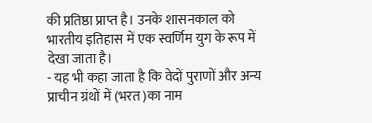की प्रतिष्ठा प्राप्त है। उनके शासनकाल को भारतीय इतिहास में एक स्वर्णिम युग के रूप में देखा जाता है।
- यह भी कहा जाता है कि वेदों पुराणों और अन्य प्राचीन ग्रंथों में (भरत )का नाम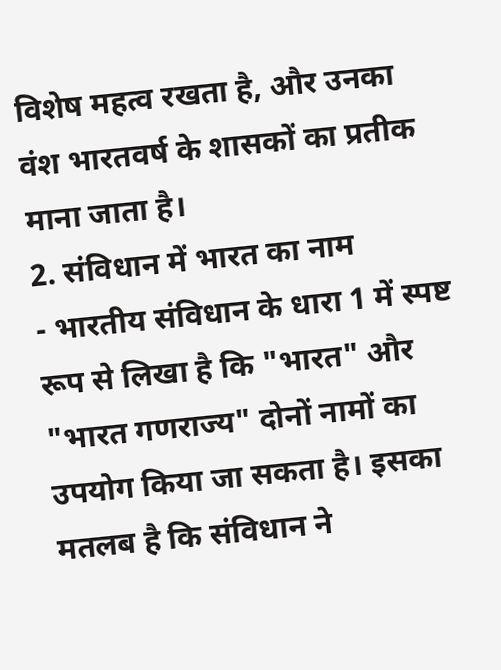विशेष महत्व रखता है, और उनका वंश भारतवर्ष के शासकों का प्रतीक माना जाता है।
2. संविधान में भारत का नाम
- भारतीय संविधान के धारा 1 में स्पष्ट रूप से लिखा है कि "भारत" और "भारत गणराज्य" दोनों नामों का उपयोग किया जा सकता है। इसका मतलब है कि संविधान ने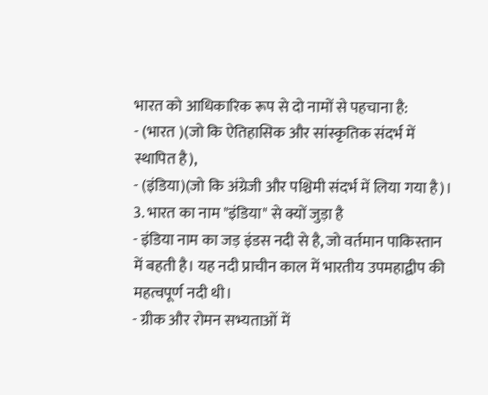भारत को आधिकारिक रूप से दो नामों से पहचाना है:
- (भारत )(जो कि ऐतिहासिक और सांस्कृतिक संदर्भ में स्थापित है),
- (इंडिया)(जो कि अंग्रेजी और पश्चिमी संदर्भ में लिया गया है)।
3. भारत का नाम "इंडिया" से क्यों जुड़ा है
- इंडिया नाम का जड़ इंडस नदी से है, जो वर्तमान पाकिस्तान में बहती है। यह नदी प्राचीन काल में भारतीय उपमहाद्वीप की महत्वपूर्ण नदी थी।
- ग्रीक और रोमन सभ्यताओं में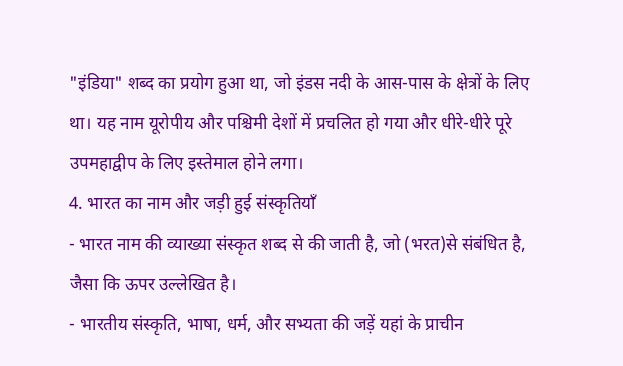"इंडिया" शब्द का प्रयोग हुआ था, जो इंडस नदी के आस-पास के क्षेत्रों के लिए था। यह नाम यूरोपीय और पश्चिमी देशों में प्रचलित हो गया और धीरे-धीरे पूरे उपमहाद्वीप के लिए इस्तेमाल होने लगा।
4. भारत का नाम और जड़ी हुई संस्कृतियाँ
- भारत नाम की व्याख्या संस्कृत शब्द से की जाती है, जो (भरत)से संबंधित है, जैसा कि ऊपर उल्लेखित है।
- भारतीय संस्कृति, भाषा, धर्म, और सभ्यता की जड़ें यहां के प्राचीन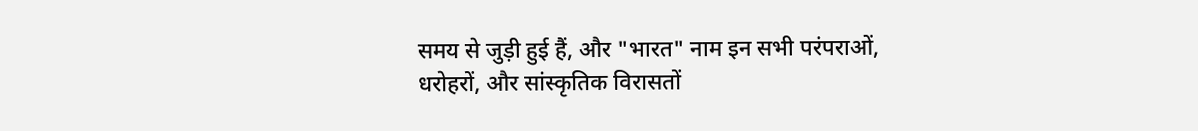समय से जुड़ी हुई हैं, और "भारत" नाम इन सभी परंपराओं, धरोहरों, और सांस्कृतिक विरासतों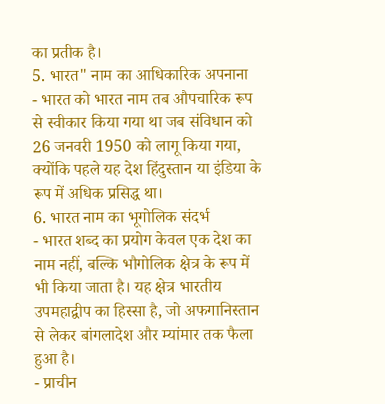का प्रतीक है।
5. भारत" नाम का आधिकारिक अपनाना
- भारत को भारत नाम तब औपचारिक रूप से स्वीकार किया गया था जब संविधान को 26 जनवरी 1950 को लागू किया गया, क्योंकि पहले यह देश हिंदुस्तान या इंडिया के रूप में अधिक प्रसिद्ध था।
6. भारत नाम का भूगोलिक संदर्भ
- भारत शब्द का प्रयोग केवल एक देश का नाम नहीं, बल्कि भौगोलिक क्षेत्र के रूप में भी किया जाता है। यह क्षेत्र भारतीय उपमहाद्वीप का हिस्सा है, जो अफगानिस्तान से लेकर बांगलादेश और म्यांमार तक फैला हुआ है।
- प्राचीन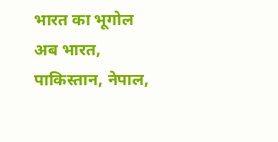भारत का भूगोल अब भारत, पाकिस्तान, नेपाल,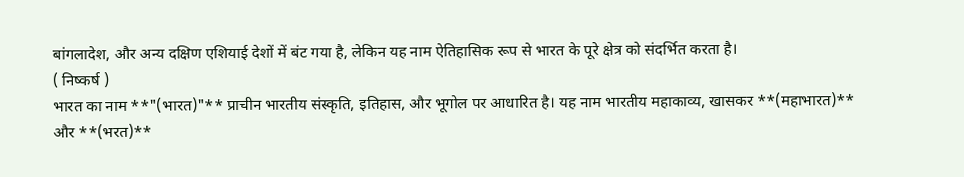बांगलादेश, और अन्य दक्षिण एशियाई देशों में बंट गया है, लेकिन यह नाम ऐतिहासिक रूप से भारत के पूरे क्षेत्र को संदर्भित करता है।
( निष्कर्ष )
भारत का नाम **"(भारत)"** प्राचीन भारतीय संस्कृति, इतिहास, और भूगोल पर आधारित है। यह नाम भारतीय महाकाव्य, खासकर **(महाभारत)** और **(भरत)**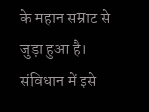के महान सम्राट से जुड़ा हुआ है। संविधान में इसे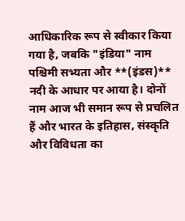आधिकारिक रूप से स्वीकार किया गया है, जबकि "इंडिया" नाम पश्चिमी सभ्यता और **(इंडस)** नदी के आधार पर आया है। दोनों नाम आज भी समान रूप से प्रचलित हैं और भारत के इतिहास, संस्कृति और विविधता का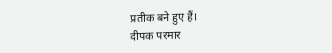प्रतीक बने हुए हैं।
दीपक परमार